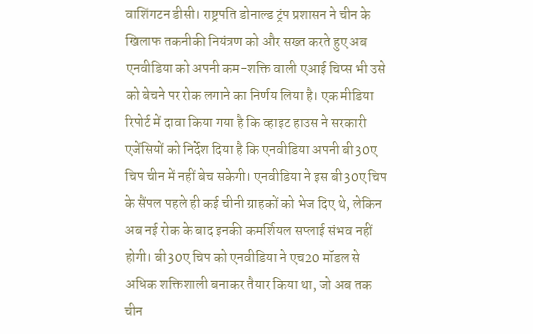वाशिंगटन डीसी। राष्ट्रपति डोनाल्ड ट्रंप प्रशासन ने चीन के खिलाफ तकनीकी नियंत्रण को और सख्त करते हुए अब एनवीडिया को अपनी कम-शक्ति वाली एआई चिप्स भी उसे को बेचने पर रोक लगाने का निर्णय लिया है। एक मीडिया रिपोर्ट में दावा किया गया है कि व्हाइट हाउस ने सरकारी एजेंसियों को निर्देश दिया है कि एनवीडिया अपनी बी30ए चिप चीन में नहीं बेच सकेगी। एनवीडिया ने इस बी30ए चिप के सैंपल पहले ही कई चीनी ग्राहकों को भेज दिए थे, लेकिन अब नई रोक के बाद इनकी कमर्शियल सप्लाई संभव नहीं होगी। बी30ए चिप को एनवीडिया ने एच20 मॉडल से अधिक शक्तिशाली बनाकर तैयार किया था, जो अब तक चीन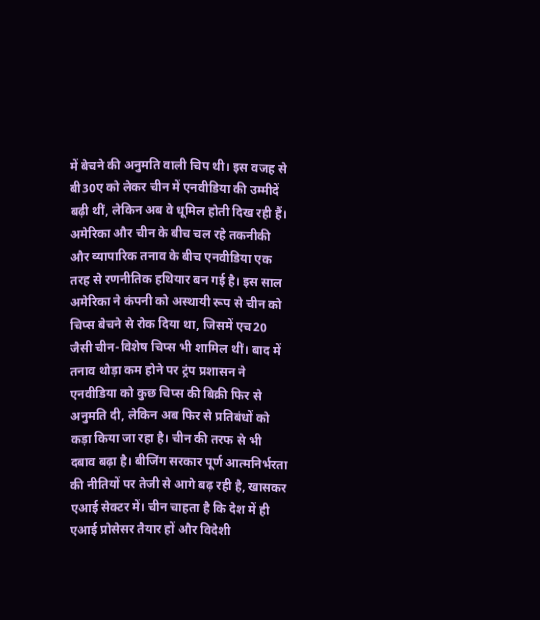में बेचने की अनुमति वाली चिप थी। इस वजह से बी30ए को लेकर चीन में एनवीडिया की उम्मीदें बढ़ी थीं, लेकिन अब वे धूमिल होती दिख रही हैं।
अमेरिका और चीन के बीच चल रहे तकनीकी और व्यापारिक तनाव के बीच एनवीडिया एक तरह से रणनीतिक हथियार बन गई है। इस साल अमेरिका ने कंपनी को अस्थायी रूप से चीन को चिप्स बेचने से रोक दिया था, जिसमें एच20 जैसी चीन-विशेष चिप्स भी शामिल थीं। बाद में तनाव थोड़ा कम होने पर ट्रंप प्रशासन ने एनवीडिया को कुछ चिप्स की बिक्री फिर से अनुमति दी, लेकिन अब फिर से प्रतिबंधों को कड़ा किया जा रहा है। चीन की तरफ से भी दबाव बढ़ा है। बीजिंग सरकार पूर्ण आत्मनिर्भरता की नीतियों पर तेजी से आगे बढ़ रही है, खासकर एआई सेक्टर में। चीन चाहता है कि देश में ही एआई प्रोसेसर तैयार हों और विदेशी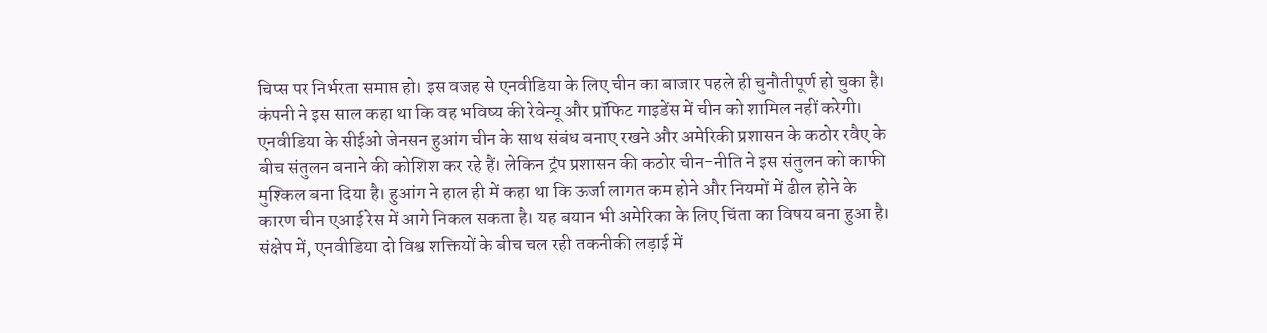चिप्स पर निर्भरता समाप्त हो। इस वजह से एनवीडिया के लिए चीन का बाजार पहले ही चुनौतीपूर्ण हो चुका है।
कंपनी ने इस साल कहा था कि वह भविष्य की रेवेन्यू और प्रॉफिट गाइडेंस में चीन को शामिल नहीं करेगी। एनवीडिया के सीईओ जेनसन हुआंग चीन के साथ संबंध बनाए रखने और अमेरिकी प्रशासन के कठोर रवैए के बीच संतुलन बनाने की कोशिश कर रहे हैं। लेकिन ट्रंप प्रशासन की कठोर चीन-नीति ने इस संतुलन को काफी मुश्किल बना दिया है। हुआंग ने हाल ही में कहा था कि ऊर्जा लागत कम होने और नियमों में ढील होने के कारण चीन एआई रेस में आगे निकल सकता है। यह बयान भी अमेरिका के लिए चिंता का विषय बना हुआ है। संक्षेप में, एनवीडिया दो विश्व शक्तियों के बीच चल रही तकनीकी लड़ाई में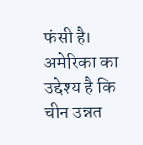फंसी है। अमेरिका का उद्देश्य है कि चीन उन्नत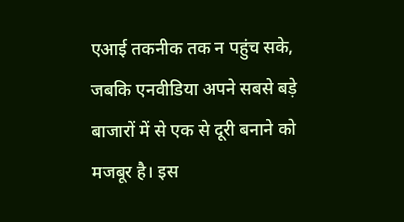एआई तकनीक तक न पहुंच सके, जबकि एनवीडिया अपने सबसे बड़े बाजारों में से एक से दूरी बनाने को मजबूर है। इस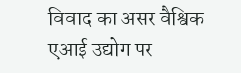विवाद का असर वैश्विक एआई उद्योग पर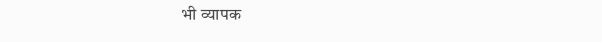भी व्यापक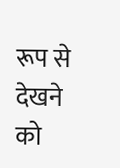रूप से देखने को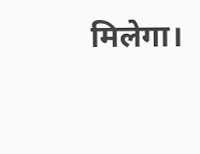मिलेगा।